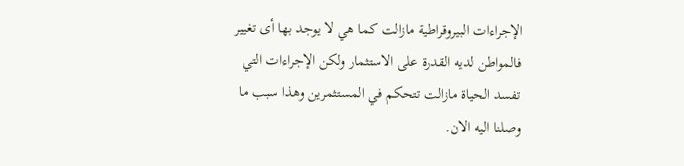الإجراءات البيروقراطية مازالت كما هي لا يوجد بها أى تغيير فالمواطن لديه القدرة على الاستثمار ولكن الإجراءات التي تفسد الحياة مازالت تتحكم في المستثمرين وهذا سبب ما وصلنا اليه الان.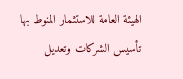الهيئة العامة للاستثمار المنوط بها تأسيس الشركات وتعديل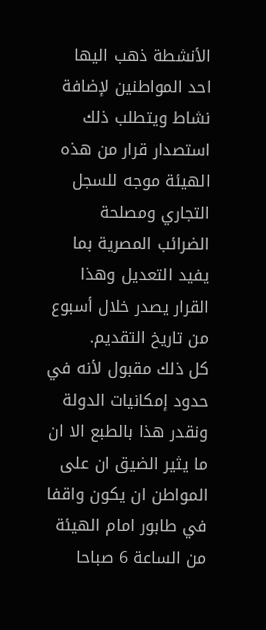الأنشطة ذهب اليها احد المواطنين لإضافة نشاط ويتطلب ذلك استصدار قرار من هذه الهيئة موجه للسجل التجاري ومصلحة الضرائب المصرية بما يفيد التعديل وهذا القرار يصدر خلال أسبوع من تاريخ التقديم.
كل ذلك مقبول لأنه في حدود إمكانيات الدولة ونقدر هذا بالطبع الا ان ما يثير الضيق ان على المواطن ان يكون واقفا في طابور امام الهيئة من الساعة 6 صباحا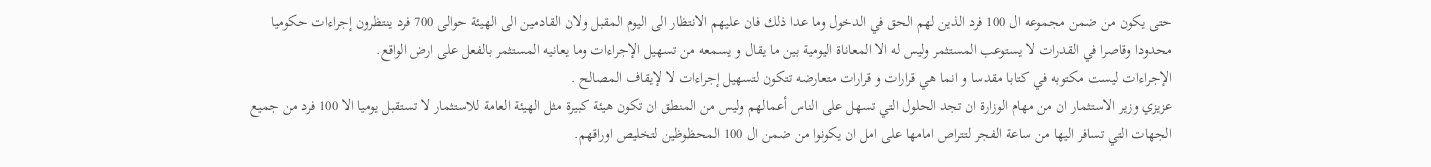حتى يكون من ضمن مجموعه ال 100 فرد الذين لهم الحق في الدخول وما عدا ذلك فان عليهم الانتظار الى اليوم المقبل ولان القادمين الى الهيئة حوالى 700 فرد ينتظرون إجراءات حكوميا محدودا وقاصرا في القدرات لا يستوعب المستثمر وليس له الا المعاناة اليومية بين ما يقال و يسمعه من تسهيل الإجراءات وما يعانيه المستثمر بالفعل على ارض الواقع.
الإجراءات ليست مكتوبه في كتابا مقدسا و انما هي قرارات و قرارات متعارضه تتكون لتسهيل إجراءات لا لإيقاف المصالح .
عزيزي وزير الاستثمار ان من مهام الوزارة ان تجد الحلول التي تسهل على الناس أعمالهم وليس من المنطق ان تكون هيئة كبيرة مثل الهيئة العامة للاستثمار لا تستقبل يوميا الا 100 فرد من جميع الجهات التي تسافر اليها من ساعة الفجر لتتراص امامها على امل ان يكونوا من ضمن ال 100 المحظوظين لتخليص اوراقهم.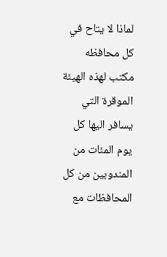لماذا لا يتاح في كل محافظه مكتب لهذه الهيئة الموقرة التي يسافر اليها كل يوم المئات من المندوبين من كل المحافظات مع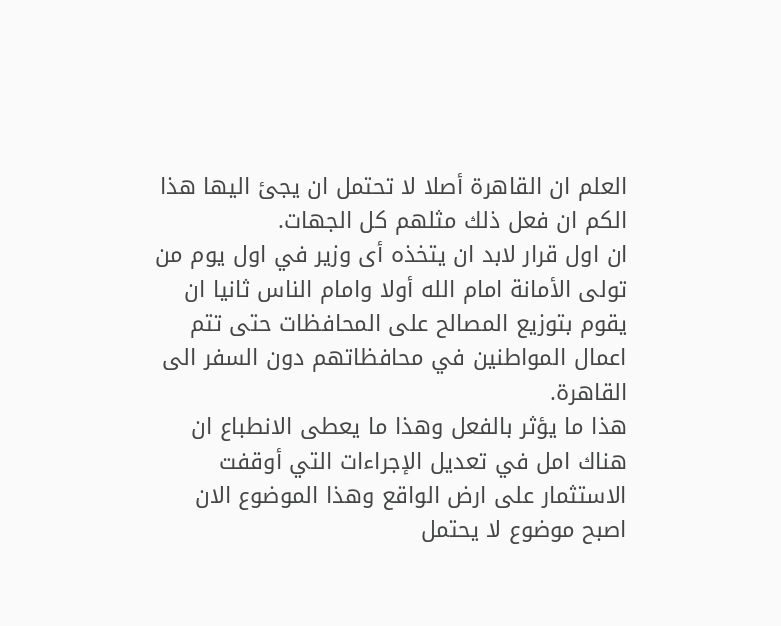العلم ان القاهرة أصلا لا تحتمل ان يجئ اليها هذا الكم ان فعل ذلك مثلهم كل الجهات.
ان اول قرار لابد ان يتخذه أى وزير في اول يوم من تولى الأمانة امام الله أولا وامام الناس ثانيا ان يقوم بتوزيع المصالح على المحافظات حتى تتم اعمال المواطنين في محافظاتهم دون السفر الى القاهرة.
هذا ما يؤثر بالفعل وهذا ما يعطى الانطباع ان هناك امل في تعديل الإجراءات التي أوقفت الاستثمار على ارض الواقع وهذا الموضوع الان اصبح موضوع لا يحتمل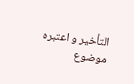التأخير و اعتبره موضوع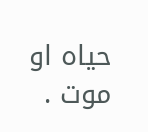حياه او موت .